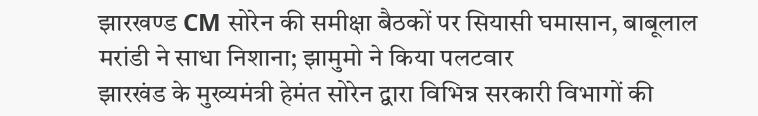झारखण्ड CM सोरेन की समीक्षा बैठकों पर सियासी घमासान, बाबूलाल मरांडी ने साधा निशाना; झामुमो ने किया पलटवार
झारखंड के मुख्यमंत्री हेमंत सोरेन द्वारा विभिन्न सरकारी विभागों की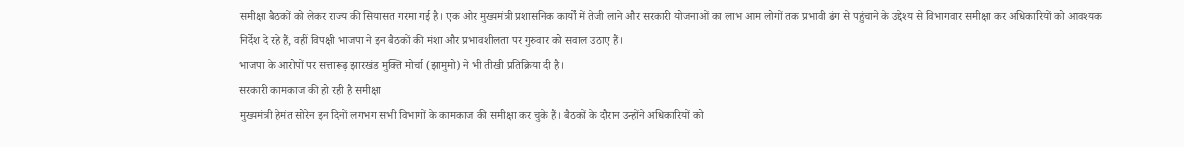समीक्षा बैठकों को लेकर राज्य की सियासत गरमा गई है। एक ओर मुख्यमंत्री प्रशासनिक कार्यों में तेजी लाने और सरकारी योजनाओं का लाभ आम लोगों तक प्रभावी ढंग से पहुंचाने के उद्देश्य से विभागवार समीक्षा कर अधिकारियों को आवश्यक निर्देश दे रहे हैं, वहीं विपक्षी भाजपा ने इन बैठकों की मंशा और प्रभावशीलता पर गुरुवार को सवाल उठाए हैं।
भाजपा के आरोपों पर सत्तारूढ़ झारखंड मुक्ति मोर्चा (झामुमो) ने भी तीखी प्रतिक्रिया दी है।
सरकारी कामकाज की हो रही है समीक्षा
मुख्यमंत्री हेमंत सोरेन इन दिनों लगभग सभी विभागों के कामकाज की समीक्षा कर चुके हैं। बैठकों के दौरान उन्होंने अधिकारियों को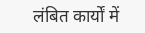लंबित कार्यों में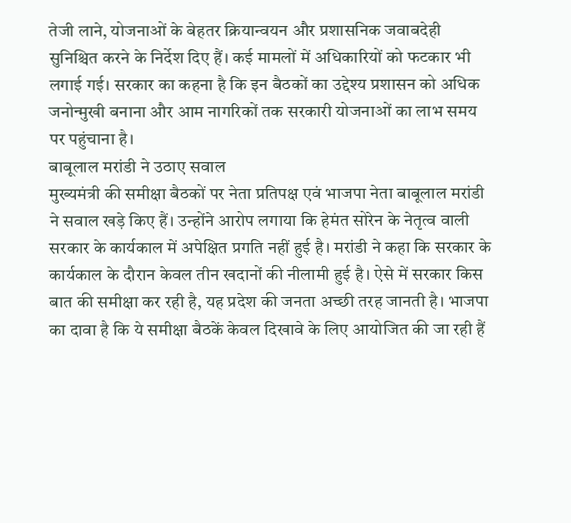तेजी लाने, योजनाओं के बेहतर क्रियान्वयन और प्रशासनिक जवाबदेही सुनिश्चित करने के निर्देश दिए हैं। कई मामलों में अधिकारियों को फटकार भी लगाई गई। सरकार का कहना है कि इन बैठकों का उद्देश्य प्रशासन को अधिक जनोन्मुखी बनाना और आम नागरिकों तक सरकारी योजनाओं का लाभ समय पर पहुंचाना है।
बाबूलाल मरांडी ने उठाए सवाल
मुख्यमंत्री की समीक्षा बैठकों पर नेता प्रतिपक्ष एवं भाजपा नेता बाबूलाल मरांडी ने सवाल खड़े किए हैं। उन्होंने आरोप लगाया कि हेमंत सोरेन के नेतृत्व वाली सरकार के कार्यकाल में अपेक्षित प्रगति नहीं हुई है। मरांडी ने कहा कि सरकार के कार्यकाल के दौरान केवल तीन खदानों की नीलामी हुई है। ऐसे में सरकार किस बात की समीक्षा कर रही है, यह प्रदेश की जनता अच्छी तरह जानती है। भाजपा का दावा है कि ये समीक्षा बैठकें केवल दिखावे के लिए आयोजित की जा रही हैं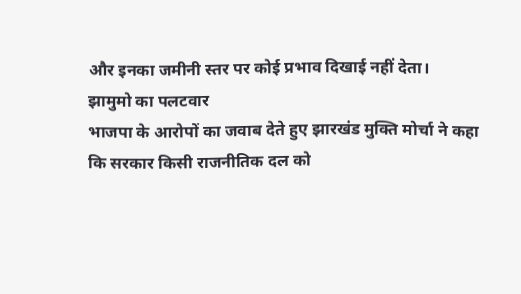और इनका जमीनी स्तर पर कोई प्रभाव दिखाई नहीं देता।
झामुमो का पलटवार
भाजपा के आरोपों का जवाब देते हुए झारखंड मुक्ति मोर्चा ने कहा कि सरकार किसी राजनीतिक दल को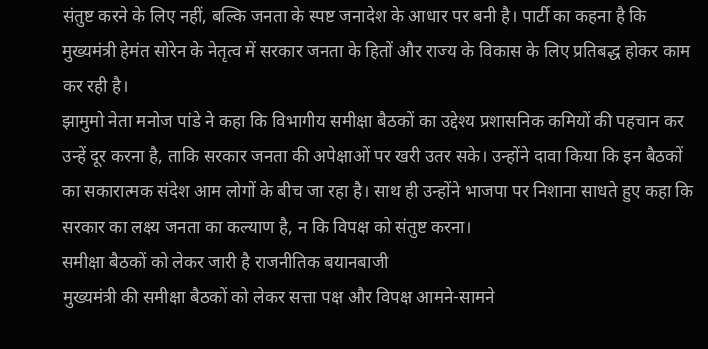संतुष्ट करने के लिए नहीं, बल्कि जनता के स्पष्ट जनादेश के आधार पर बनी है। पार्टी का कहना है कि मुख्यमंत्री हेमंत सोरेन के नेतृत्व में सरकार जनता के हितों और राज्य के विकास के लिए प्रतिबद्ध होकर काम कर रही है।
झामुमो नेता मनोज पांडे ने कहा कि विभागीय समीक्षा बैठकों का उद्देश्य प्रशासनिक कमियों की पहचान कर उन्हें दूर करना है, ताकि सरकार जनता की अपेक्षाओं पर खरी उतर सके। उन्होंने दावा किया कि इन बैठकों का सकारात्मक संदेश आम लोगों के बीच जा रहा है। साथ ही उन्होंने भाजपा पर निशाना साधते हुए कहा कि सरकार का लक्ष्य जनता का कल्याण है, न कि विपक्ष को संतुष्ट करना।
समीक्षा बैठकों को लेकर जारी है राजनीतिक बयानबाजी
मुख्यमंत्री की समीक्षा बैठकों को लेकर सत्ता पक्ष और विपक्ष आमने-सामने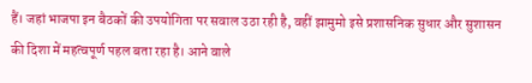हैं। जहां भाजपा इन बैठकों की उपयोगिता पर सवाल उठा रही है, वहीं झामुमो इसे प्रशासनिक सुधार और सुशासन की दिशा में महत्वपूर्ण पहल बता रहा है। आने वाले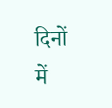दिनों में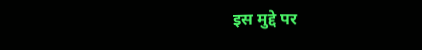इस मुद्दे पर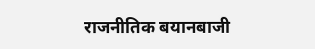राजनीतिक बयानबाजी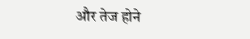और तेज होने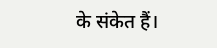के संकेत हैं।